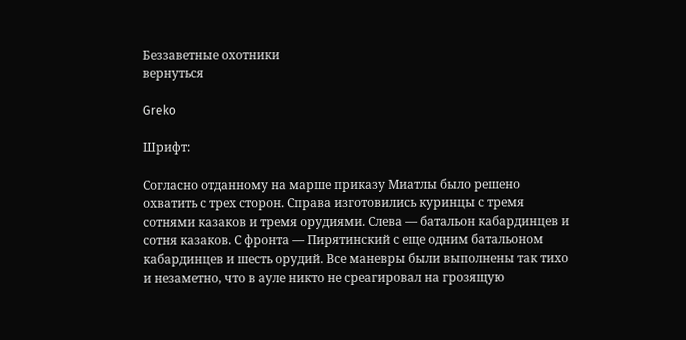Беззаветные охотники
вернуться

Greko

Шрифт:

Согласно отданному на марше приказу Миатлы было решено охватить с трех сторон. Справа изготовились куринцы с тремя сотнями казаков и тремя орудиями. Слева — батальон кабардинцев и сотня казаков. С фронта — Пирятинский с еще одним батальоном кабардинцев и шесть орудий. Все маневры были выполнены так тихо и незаметно, что в ауле никто не среагировал на грозящую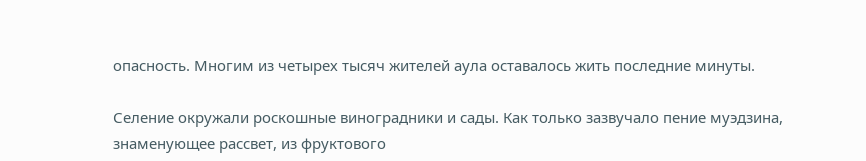опасность. Многим из четырех тысяч жителей аула оставалось жить последние минуты.

Селение окружали роскошные виноградники и сады. Как только зазвучало пение муэдзина, знаменующее рассвет, из фруктового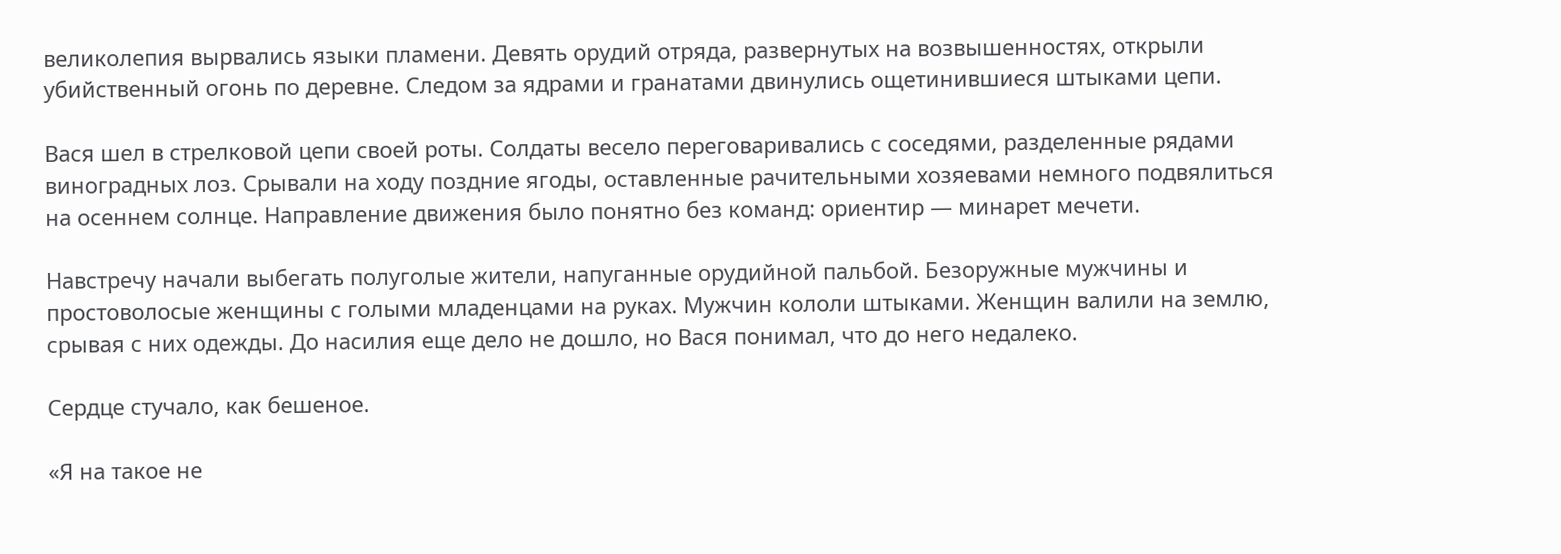великолепия вырвались языки пламени. Девять орудий отряда, развернутых на возвышенностях, открыли убийственный огонь по деревне. Следом за ядрами и гранатами двинулись ощетинившиеся штыками цепи.

Вася шел в стрелковой цепи своей роты. Солдаты весело переговаривались с соседями, разделенные рядами виноградных лоз. Срывали на ходу поздние ягоды, оставленные рачительными хозяевами немного подвялиться на осеннем солнце. Направление движения было понятно без команд: ориентир — минарет мечети.

Навстречу начали выбегать полуголые жители, напуганные орудийной пальбой. Безоружные мужчины и простоволосые женщины с голыми младенцами на руках. Мужчин кололи штыками. Женщин валили на землю, срывая с них одежды. До насилия еще дело не дошло, но Вася понимал, что до него недалеко.

Сердце стучало, как бешеное.

«Я на такое не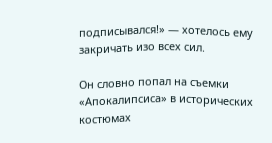подписывался!» — хотелось ему закричать изо всех сил.

Он словно попал на съемки «Апокалипсиса» в исторических костюмах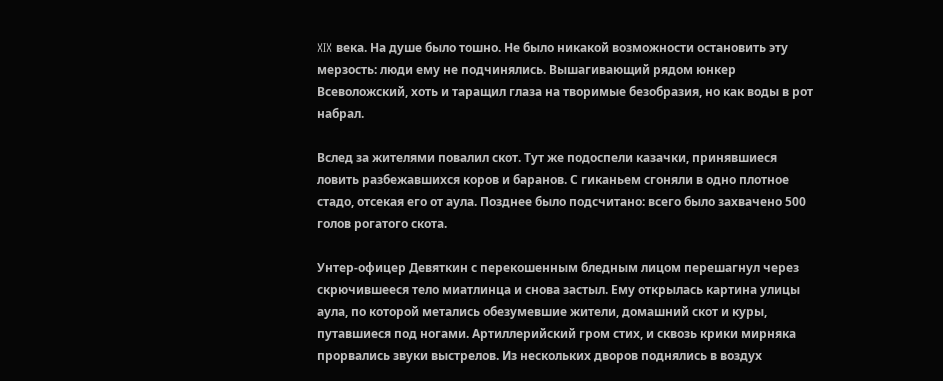XIX века. На душе было тошно. Не было никакой возможности остановить эту мерзость: люди ему не подчинялись. Вышагивающий рядом юнкер Всеволожский, хоть и таращил глаза на творимые безобразия, но как воды в рот набрал.

Вслед за жителями повалил скот. Тут же подоспели казачки, принявшиеся ловить разбежавшихся коров и баранов. С гиканьем сгоняли в одно плотное стадо, отсекая его от аула. Позднее было подсчитано: всего было захвачено 500 голов рогатого скота.

Унтер-офицер Девяткин с перекошенным бледным лицом перешагнул через скрючившееся тело миатлинца и снова застыл. Ему открылась картина улицы аула, по которой метались обезумевшие жители, домашний скот и куры, путавшиеся под ногами. Артиллерийский гром стих, и сквозь крики мирняка прорвались звуки выстрелов. Из нескольких дворов поднялись в воздух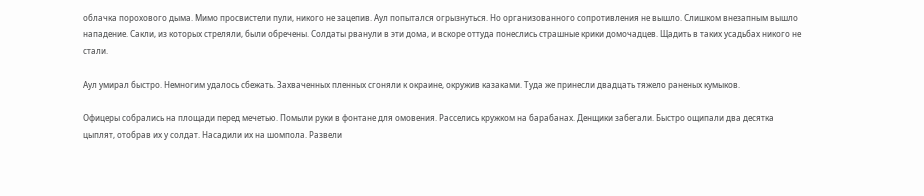облачка порохового дыма. Мимо просвистели пули, никого не зацепив. Аул попытался огрызнуться. Но организованного сопротивления не вышло. Слишком внезапным вышло нападение. Сакли, из которых стреляли, были обречены. Солдаты рванули в эти дома, и вскоре оттуда понеслись страшные крики домочадцев. Щадить в таких усадьбах никого не стали.

Аул умирал быстро. Немногим удалось сбежать. Захваченных пленных сгоняли к окраине, окружив казаками. Туда же принесли двадцать тяжело раненых кумыков.

Офицеры собрались на площади перед мечетью. Помыли руки в фонтане для омовения. Расселись кружком на барабанах. Денщики забегали. Быстро ощипали два десятка цыплят, отобрав их у солдат. Насадили их на шомпола. Развели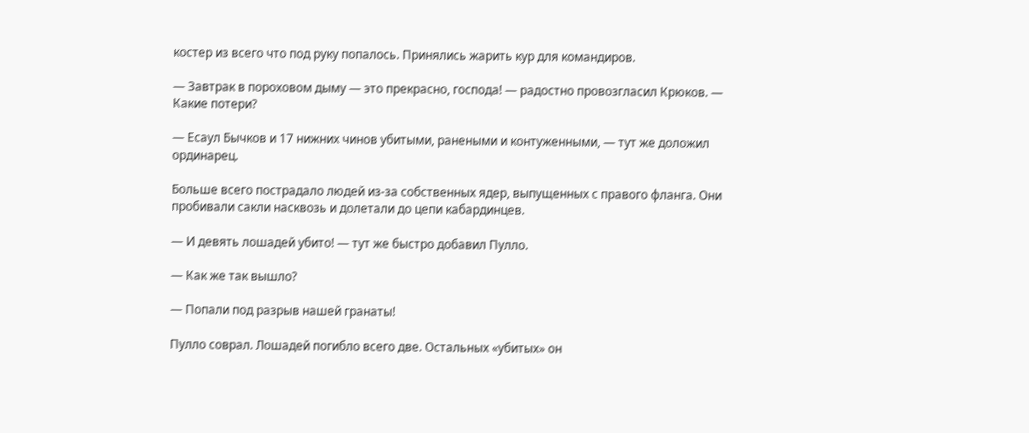костер из всего что под руку попалось. Принялись жарить кур для командиров.

— Завтрак в пороховом дыму — это прекрасно, господа! — радостно провозгласил Крюков. — Какие потери?

— Есаул Бычков и 17 нижних чинов убитыми, ранеными и контуженными, — тут же доложил ординарец.

Больше всего пострадало людей из-за собственных ядер, выпущенных с правого фланга. Они пробивали сакли насквозь и долетали до цепи кабардинцев.

— И девять лошадей убито! — тут же быстро добавил Пулло.

— Как же так вышло?

— Попали под разрыв нашей гранаты!

Пулло соврал. Лошадей погибло всего две. Остальных «убитых» он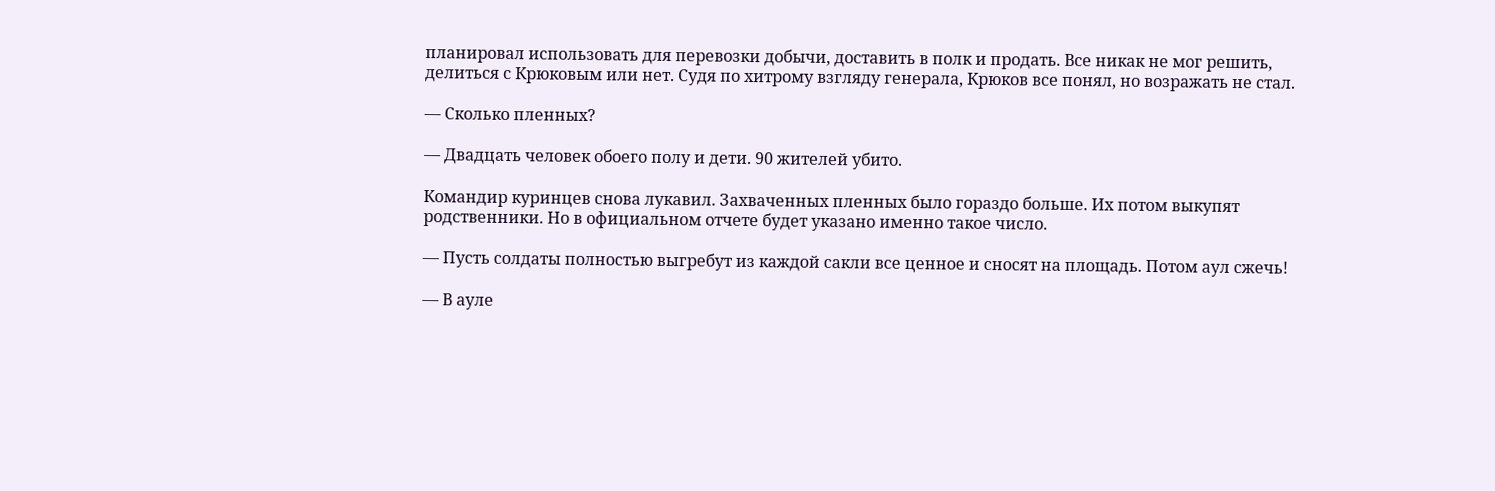планировал использовать для перевозки добычи, доставить в полк и продать. Все никак не мог решить, делиться с Крюковым или нет. Судя по хитрому взгляду генерала, Крюков все понял, но возражать не стал.

— Сколько пленных?

— Двадцать человек обоего полу и дети. 90 жителей убито.

Командир куринцев снова лукавил. Захваченных пленных было гораздо больше. Их потом выкупят родственники. Но в официальном отчете будет указано именно такое число.

— Пусть солдаты полностью выгребут из каждой сакли все ценное и сносят на площадь. Потом аул сжечь!

— В ауле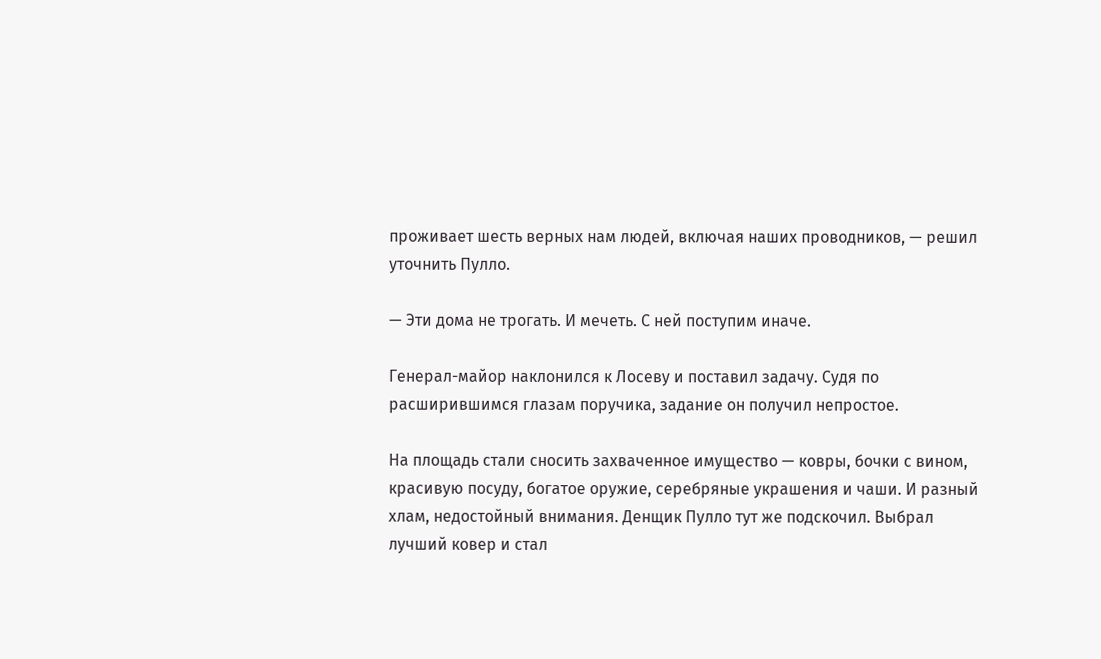проживает шесть верных нам людей, включая наших проводников, — решил уточнить Пулло.

— Эти дома не трогать. И мечеть. С ней поступим иначе.

Генерал-майор наклонился к Лосеву и поставил задачу. Судя по расширившимся глазам поручика, задание он получил непростое.

На площадь стали сносить захваченное имущество — ковры, бочки с вином, красивую посуду, богатое оружие, серебряные украшения и чаши. И разный хлам, недостойный внимания. Денщик Пулло тут же подскочил. Выбрал лучший ковер и стал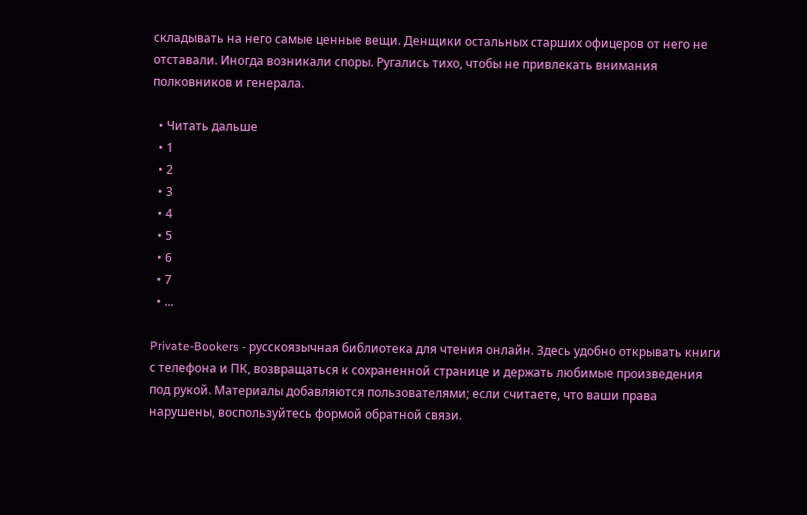складывать на него самые ценные вещи. Денщики остальных старших офицеров от него не отставали. Иногда возникали споры. Ругались тихо, чтобы не привлекать внимания полковников и генерала.

  • Читать дальше
  • 1
  • 2
  • 3
  • 4
  • 5
  • 6
  • 7
  • ...

Private-Bookers - русскоязычная библиотека для чтения онлайн. Здесь удобно открывать книги с телефона и ПК, возвращаться к сохраненной странице и держать любимые произведения под рукой. Материалы добавляются пользователями; если считаете, что ваши права нарушены, воспользуйтесь формой обратной связи.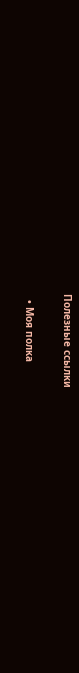Полезные ссылки

  • Моя полка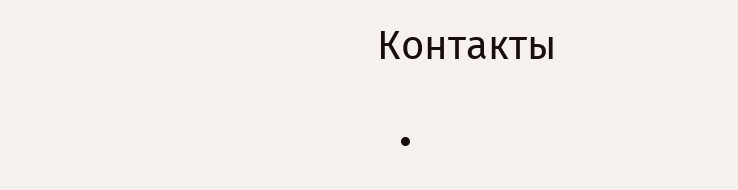Контакты

  •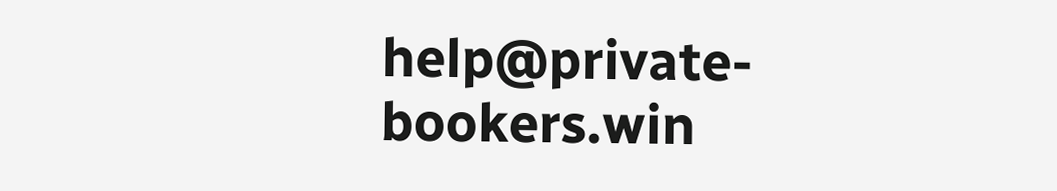help@private-bookers.win